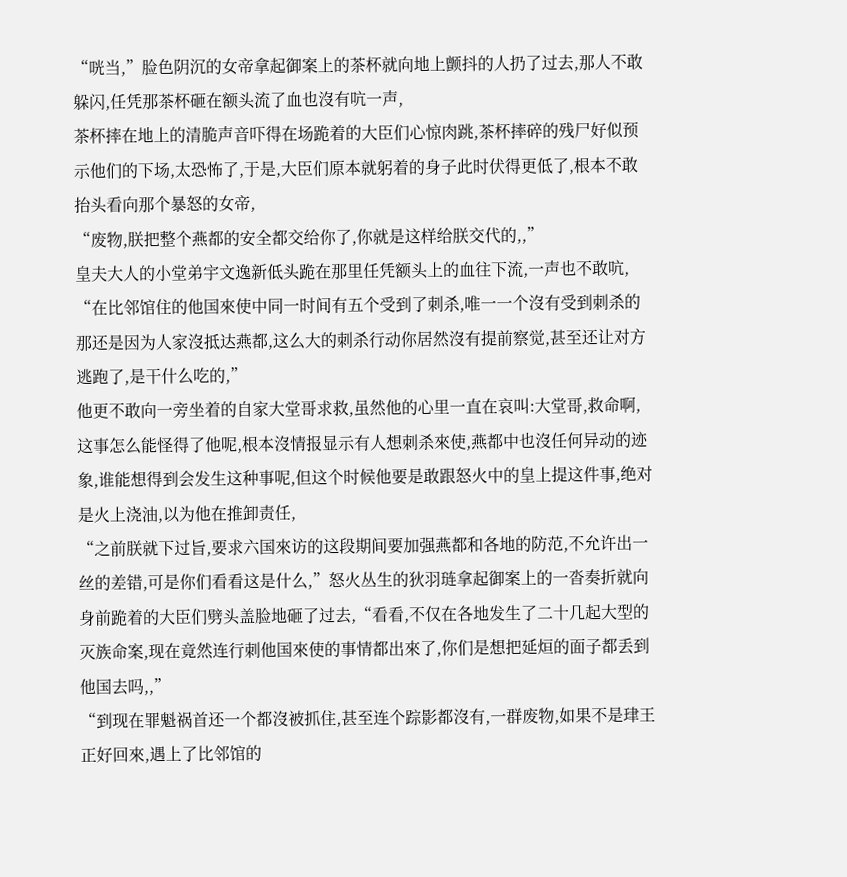“咣当,”脸色阴沉的女帝拿起御案上的茶杯就向地上颤抖的人扔了过去,那人不敢躲闪,任凭那茶杯砸在额头流了血也沒有吭一声,
茶杯摔在地上的清脆声音吓得在场跪着的大臣们心惊肉跳,茶杯摔碎的残尸好似预示他们的下场,太恐怖了,于是,大臣们原本就躬着的身子此时伏得更低了,根本不敢抬头看向那个暴怒的女帝,
“废物,朕把整个燕都的安全都交给你了,你就是这样给朕交代的,,”
皇夫大人的小堂弟宇文逸新低头跪在那里任凭额头上的血往下流,一声也不敢吭,
“在比邻馆住的他国來使中同一时间有五个受到了刺杀,唯一一个沒有受到刺杀的那还是因为人家沒抵达燕都,这么大的刺杀行动你居然沒有提前察觉,甚至还让对方逃跑了,是干什么吃的,”
他更不敢向一旁坐着的自家大堂哥求救,虽然他的心里一直在哀叫:大堂哥,救命啊,这事怎么能怪得了他呢,根本沒情报显示有人想刺杀來使,燕都中也沒任何异动的迹象,谁能想得到会发生这种事呢,但这个时候他要是敢跟怒火中的皇上提这件事,绝对是火上浇油,以为他在推卸责任,
“之前朕就下过旨,要求六国來访的这段期间要加强燕都和各地的防范,不允许出一丝的差错,可是你们看看这是什么,”怒火丛生的狄羽琏拿起御案上的一沓奏折就向身前跪着的大臣们劈头盖脸地砸了过去,“看看,不仅在各地发生了二十几起大型的灭族命案,现在竟然连行刺他国來使的事情都出來了,你们是想把延烜的面子都丢到他国去吗,,”
“到现在罪魁祸首还一个都沒被抓住,甚至连个踪影都沒有,一群废物,如果不是珒王正好回來,遇上了比邻馆的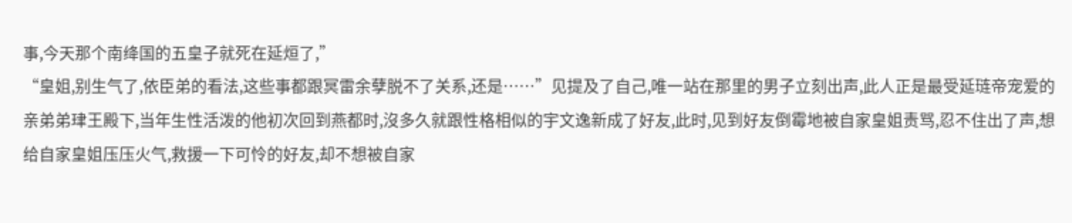事,今天那个南绛国的五皇子就死在延烜了,”
“皇姐,别生气了,依臣弟的看法,这些事都跟冥雷余孽脱不了关系,还是……”见提及了自己,唯一站在那里的男子立刻出声,此人正是最受延琏帝宠爱的亲弟弟珒王殿下,当年生性活泼的他初次回到燕都时,沒多久就跟性格相似的宇文逸新成了好友,此时,见到好友倒霉地被自家皇姐责骂,忍不住出了声,想给自家皇姐压压火气,救援一下可怜的好友,却不想被自家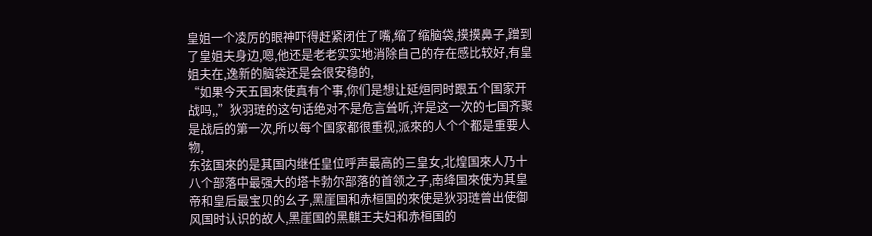皇姐一个凌厉的眼神吓得赶紧闭住了嘴,缩了缩脑袋,摸摸鼻子,蹭到了皇姐夫身边,嗯,他还是老老实实地消除自己的存在感比较好,有皇姐夫在,逸新的脑袋还是会很安稳的,
“如果今天五国來使真有个事,你们是想让延烜同时跟五个国家开战吗,,”狄羽琏的这句话绝对不是危言耸听,许是这一次的七国齐聚是战后的第一次,所以每个国家都很重视,派來的人个个都是重要人物,
东弦国來的是其国内继任皇位呼声最高的三皇女,北煌国來人乃十八个部落中最强大的塔卡勃尔部落的首领之子,南绛国來使为其皇帝和皇后最宝贝的幺子,黑崖国和赤桓国的來使是狄羽琏曾出使御风国时认识的故人,黑崖国的黑麒王夫妇和赤桓国的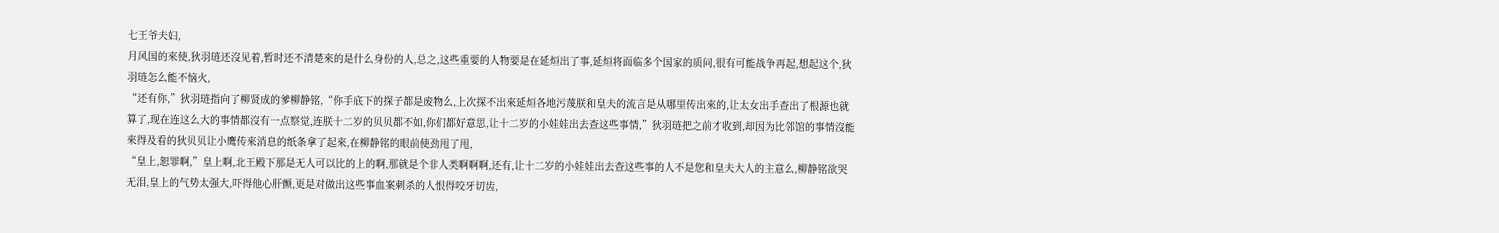七王爷夫妇,
月风国的來使,狄羽琏还沒见着,暂时还不清楚來的是什么身份的人,总之,这些重要的人物要是在延烜出了事,延烜将面临多个国家的质问,很有可能战争再起,想起这个,狄羽琏怎么能不恼火,
“还有你,”狄羽琏指向了柳贤成的爹柳静铭,“你手底下的探子都是废物么,上次探不出來延烜各地污蔑朕和皇夫的流言是从哪里传出來的,让太女出手查出了根源也就算了,现在连这么大的事情都沒有一点察觉,连朕十二岁的贝贝都不如,你们都好意思,让十二岁的小娃娃出去查这些事情,”狄羽琏把之前才收到,却因为比邻馆的事情沒能來得及看的狄贝贝让小鹰传來消息的纸条拿了起來,在柳静铭的眼前使劲甩了甩,
“皇上,恕罪啊,”皇上啊,北王殿下那是无人可以比的上的啊,那就是个非人类啊啊啊,还有,让十二岁的小娃娃出去查这些事的人不是您和皇夫大人的主意么,柳静铭欲哭无泪,皇上的气势太强大,吓得他心肝颤,更是对做出这些事血案刺杀的人恨得咬牙切齿,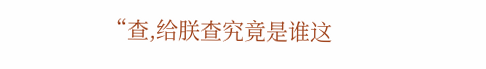“查,给朕查究竟是谁这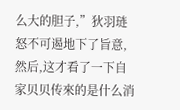么大的胆子,”狄羽琏怒不可遏地下了旨意,然后,这才看了一下自家贝贝传來的是什么消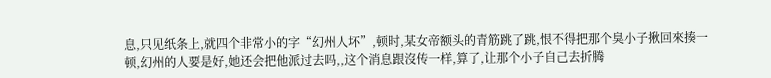息,只见纸条上,就四个非常小的字“幻州人坏”,顿时,某女帝额头的青筋跳了跳,恨不得把那个臭小子揪回來揍一顿,幻州的人要是好,她还会把他派过去吗,,这个消息跟沒传一样,算了,让那个小子自己去折腾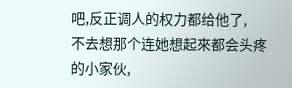吧,反正调人的权力都给他了,
不去想那个连她想起來都会头疼的小家伙,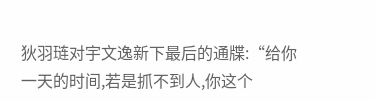狄羽琏对宇文逸新下最后的通牒:“给你一天的时间,若是抓不到人,你这个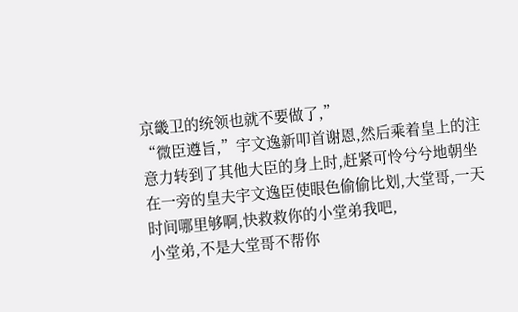京畿卫的统领也就不要做了,”
“微臣遵旨,”宇文逸新叩首谢恩,然后乘着皇上的注意力转到了其他大臣的身上时,赶紧可怜兮兮地朝坐在一旁的皇夫宇文逸臣使眼色偷偷比划,大堂哥,一天时间哪里够啊,快救救你的小堂弟我吧,
小堂弟,不是大堂哥不帮你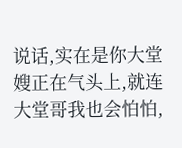说话,实在是你大堂嫂正在气头上,就连大堂哥我也会怕怕,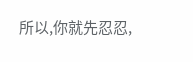所以,你就先忍忍,